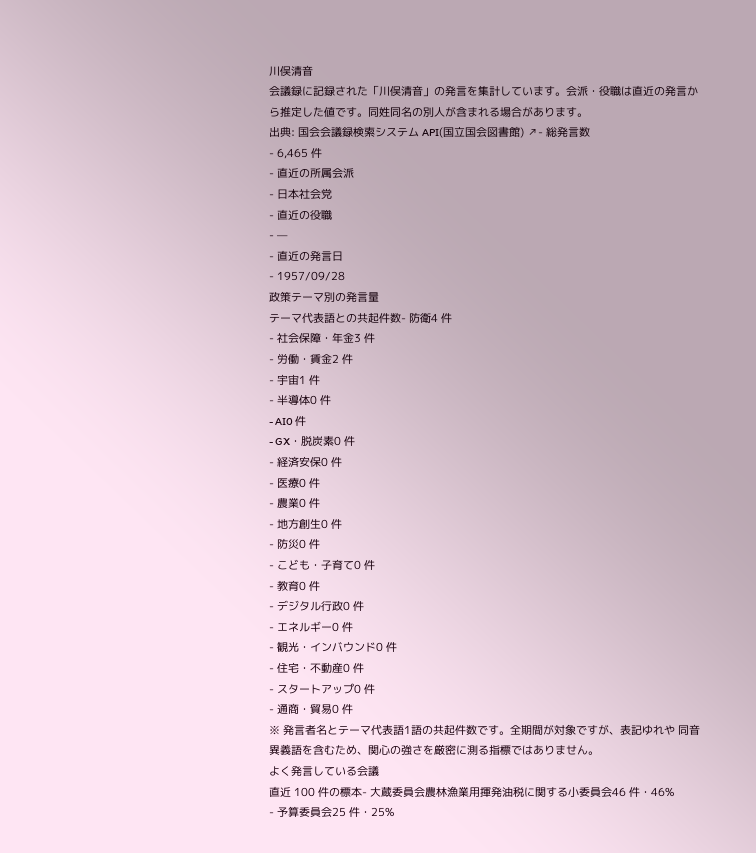川俣清音
会議録に記録された「川俣清音」の発言を集計しています。会派・役職は直近の発言から推定した値です。同姓同名の別人が含まれる場合があります。
出典: 国会会議録検索システム API(国立国会図書館) ↗- 総発言数
- 6,465 件
- 直近の所属会派
- 日本社会党
- 直近の役職
- —
- 直近の発言日
- 1957/09/28
政策テーマ別の発言量
テーマ代表語との共起件数- 防衛4 件
- 社会保障・年金3 件
- 労働・賃金2 件
- 宇宙1 件
- 半導体0 件
- AI0 件
- GX・脱炭素0 件
- 経済安保0 件
- 医療0 件
- 農業0 件
- 地方創生0 件
- 防災0 件
- こども・子育て0 件
- 教育0 件
- デジタル行政0 件
- エネルギー0 件
- 観光・インバウンド0 件
- 住宅・不動産0 件
- スタートアップ0 件
- 通商・貿易0 件
※ 発言者名とテーマ代表語1語の共起件数です。全期間が対象ですが、表記ゆれや 同音異義語を含むため、関心の強さを厳密に測る指標ではありません。
よく発言している会議
直近 100 件の標本- 大蔵委員会農林漁業用揮発油税に関する小委員会46 件・46%
- 予算委員会25 件・25%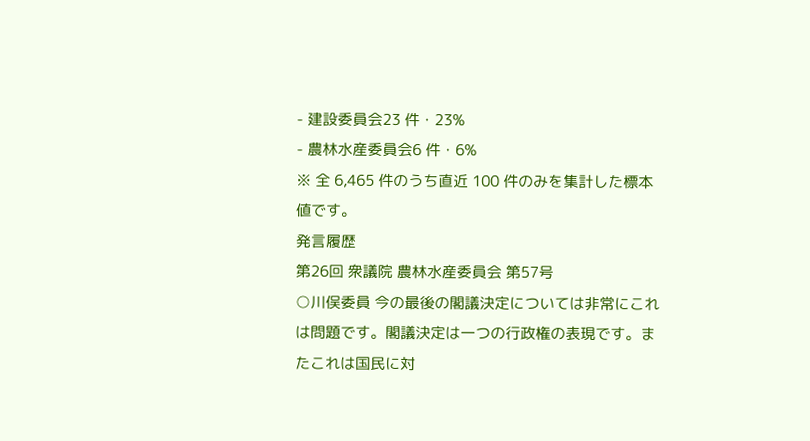- 建設委員会23 件・23%
- 農林水産委員会6 件・6%
※ 全 6,465 件のうち直近 100 件のみを集計した標本値です。
発言履歴
第26回 衆議院 農林水産委員会 第57号
○川俣委員 今の最後の閣議決定については非常にこれは問題です。閣議決定は一つの行政権の表現です。またこれは国民に対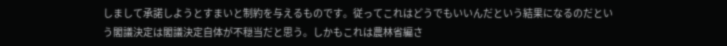しまして承諾しようとすまいと制約を与えるものです。従ってこれはどうでもいいんだという結果になるのだという閣議決定は閣議決定自体が不穏当だと思う。しかもこれは農林省編さ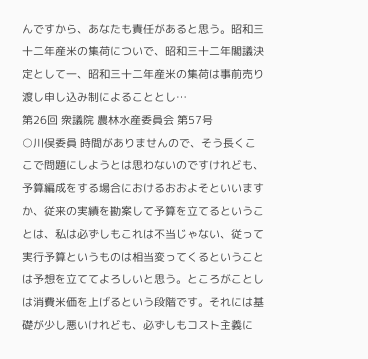んですから、あなたも責任があると思う。昭和三十二年産米の集荷についで、昭和三十二年閣議決定として一、昭和三十二年産米の集荷は事前売り渡し申し込み制によることとし…
第26回 衆議院 農林水産委員会 第57号
○川俣委員 時間がありませんので、そう長くここで問題にしようとは思わないのですけれども、予算編成をする場合におけるおおよそといいますか、従来の実績を勘案して予算を立てるということは、私は必ずしもこれは不当じゃない、従って実行予算というものは相当変ってくるということは予想を立ててよろしいと思う。ところがことしは消費米価を上げるという段階です。それには基礎が少し悪いけれども、必ずしもコスト主義に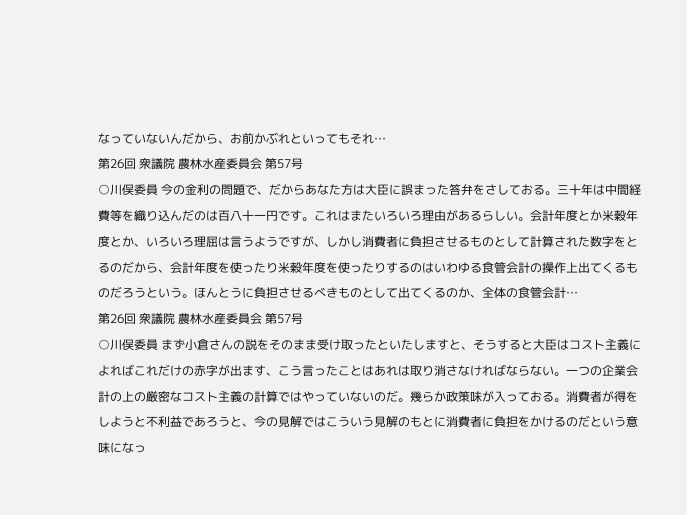なっていないんだから、お前かぶれといってもそれ…
第26回 衆議院 農林水産委員会 第57号
○川俣委員 今の金利の問題で、だからあなた方は大臣に誤まった答弁をさしておる。三十年は中間経費等を織り込んだのは百八十一円です。これはまたいろいろ理由があるらしい。会計年度とか米穀年度とか、いろいろ理屈は言うようですが、しかし消費者に負担させるものとして計算された数字をとるのだから、会計年度を使ったり米穀年度を使ったりするのはいわゆる食管会計の操作上出てくるものだろうという。ほんとうに負担させるべきものとして出てくるのか、全体の食管会計…
第26回 衆議院 農林水産委員会 第57号
○川俣委員 まず小倉さんの説をそのまま受け取ったといたしますと、そうすると大臣はコスト主義によればこれだけの赤字が出ます、こう言ったことはあれは取り消さなければならない。一つの企業会計の上の厳密なコスト主義の計算ではやっていないのだ。幾らか政策味が入っておる。消費者が得をしようと不利益であろうと、今の見解ではこういう見解のもとに消費者に負担をかけるのだという意味になっ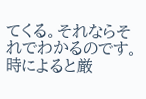てくる。それならそれでわかるのです。時によると厳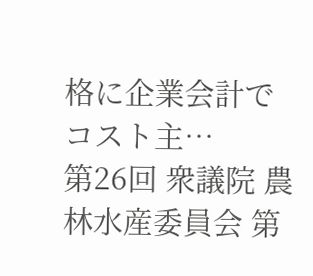格に企業会計でコスト主…
第26回 衆議院 農林水産委員会 第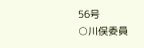56号
○川俣委員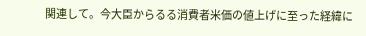関連して。今大臣からるる消費者米価の値上げに至った経緯に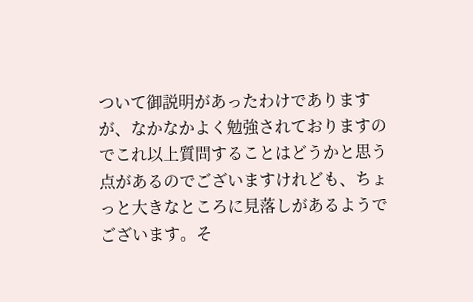ついて御説明があったわけでありますが、なかなかよく勉強されておりますのでこれ以上質問することはどうかと思う点があるのでございますけれども、ちょっと大きなところに見落しがあるようでございます。そ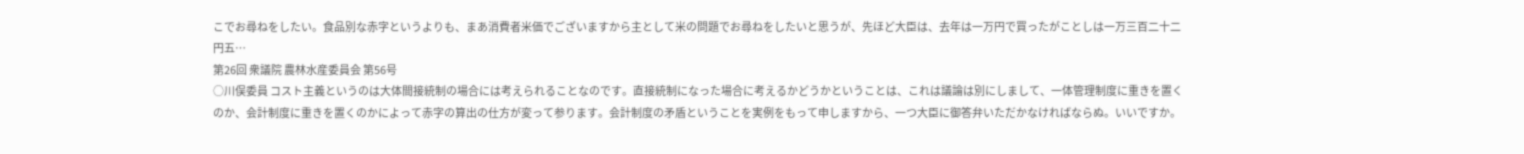こでお尋ねをしたい。食品別な赤字というよりも、まあ消費者米価でございますから主として米の問題でお尋ねをしたいと思うが、先ほど大臣は、去年は一万円で買ったがことしは一万三百二十二円五…
第26回 衆議院 農林水産委員会 第56号
○川俣委員 コスト主義というのは大体間接統制の場合には考えられることなのです。直接統制になった場合に考えるかどうかということは、これは議論は別にしまして、一体管理制度に重きを置くのか、会計制度に重きを置くのかによって赤字の算出の仕方が変って参ります。会計制度の矛盾ということを実例をもって申しますから、一つ大臣に御答弁いただかなければならぬ。いいですか。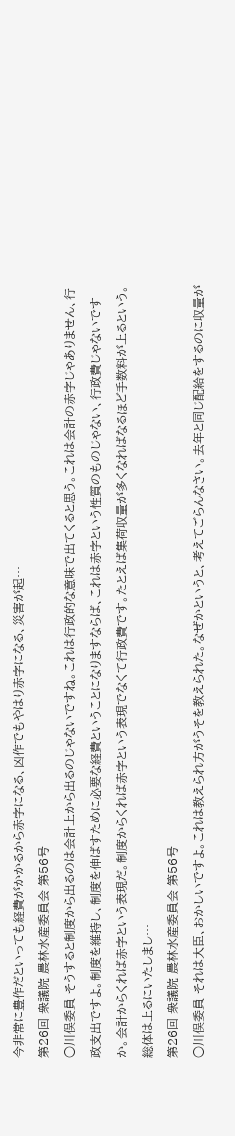今非常に豊作だといっても経費がかかるから赤字になる、凶作でもやはり赤字になる、災害が起…
第26回 衆議院 農林水産委員会 第56号
○川俣委員 そうすると制度から出るのは会計上から出るのじゃないですね。これは行政的な意味で出てくると思う。これは会計の赤字じゃありません、行政支出ですよ。制度を維持し、制度を伸ばすために必要な経費ということになりますならば、これは赤字という性質のものじゃない、行政費じゃないですか。会計からくれば赤字という表現だ。制度からくれば赤字という表現でなくて行政費です。たとえば集荷収量が多くなればなるほど手数料が上るという。総体は上るにいたしまし…
第26回 衆議院 農林水産委員会 第56号
○川俣委員 それは大臣、おかしいですよ。これは教えられ方がうそを教えられた。なぜかというと、考えてごらんなさい。去年と同じ配給をするのに収量が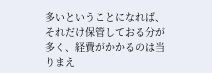多いということになれば、それだけ保管しておる分が多く、経費がかかるのは当りまえ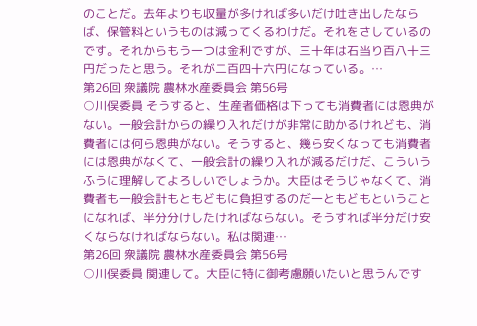のことだ。去年よりも収量が多ければ多いだけ吐き出したならば、保管料というものは減ってくるわけだ。それをさしているのです。それからもう一つは金利ですが、三十年は石当り百八十三円だったと思う。それが二百四十六円になっている。…
第26回 衆議院 農林水産委員会 第56号
○川俣委員 そうすると、生産者価格は下っても消費者には恩典がない。一般会計からの繰り入れだけが非常に助かるけれども、消費者には何ら恩典がない。そうすると、幾ら安くなっても消費者には恩典がなくて、一般会計の繰り入れが減るだけだ、こういうふうに理解してよろしいでしょうか。大臣はそうじゃなくて、消費者も一般会計もともどもに負担するのだ一ともどもということになれば、半分分けしたければならない。そうすれば半分だけ安くならなければならない。私は関連…
第26回 衆議院 農林水産委員会 第56号
○川俣委員 関連して。大臣に特に御考慮願いたいと思うんです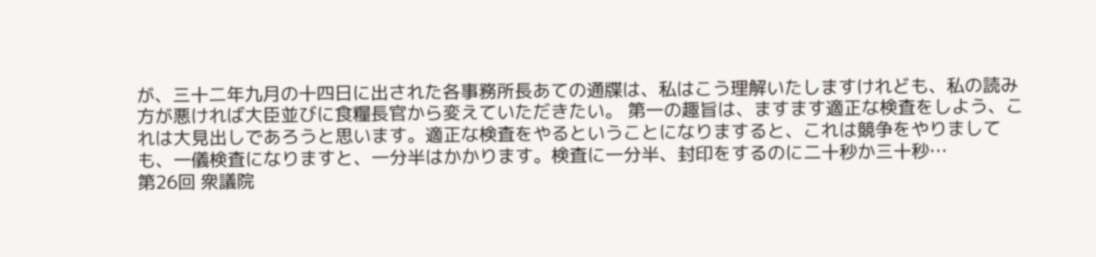が、三十二年九月の十四日に出された各事務所長あての通牒は、私はこう理解いたしますけれども、私の読み方が悪ければ大臣並びに食糧長官から変えていただきたい。 第一の趣旨は、ますます適正な検査をしよう、これは大見出しであろうと思います。適正な検査をやるということになりますると、これは競争をやりましても、一儀検査になりますと、一分半はかかります。検査に一分半、封印をするのに二十秒か三十秒…
第26回 衆議院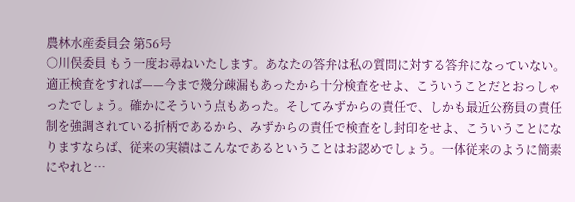農林水産委員会 第56号
○川俣委員 もう一度お尋ねいたします。あなたの答弁は私の質問に対する答弁になっていない。適正検査をすれば——今まで幾分疎漏もあったから十分検査をせよ、こういうことだとおっしゃったでしょう。確かにそういう点もあった。そしてみずからの責任で、しかも最近公務員の責任制を強調されている折柄であるから、みずからの責任で検査をし封印をせよ、こういうことになりますならば、従来の実績はこんなであるということはお認めでしょう。一体従来のように簡素にやれと…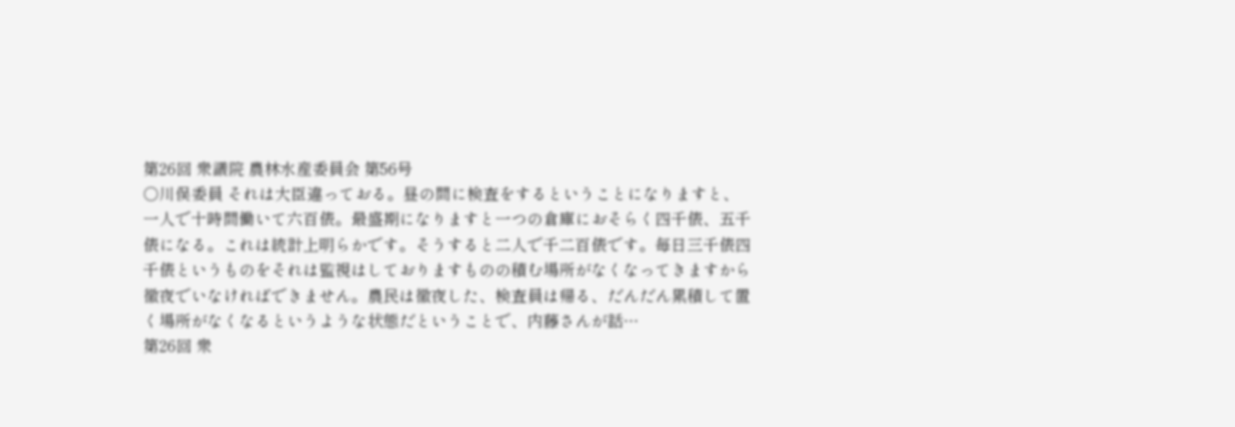第26回 衆議院 農林水産委員会 第56号
○川俣委員 それは大臣違っておる。昼の間に検査をするということになりますと、一人で十時間働いて六百俵。最盛期になりますと一つの倉庫におそらく四千俵、五千俵になる。これは統計上明らかです。そうすると二人で千二百俵です。毎日三千俵四千俵というものをそれは監視はしておりますものの積む場所がなくなってきますから徹夜でいなければできません。農民は徹夜した、検査員は帰る、だんだん累積して置く場所がなくなるというような状態だということで、内藤さんが話…
第26回 衆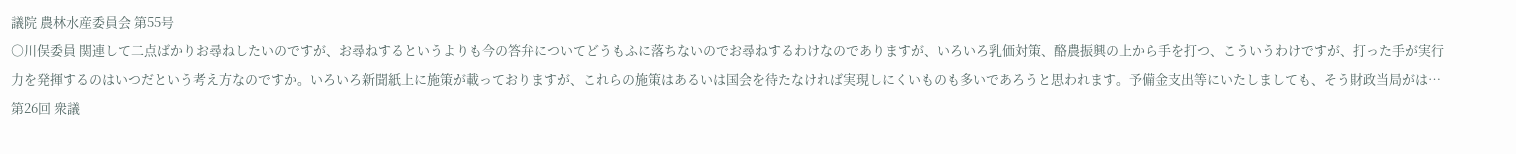議院 農林水産委員会 第55号
○川俣委員 関連して二点ばかりお尋ねしたいのですが、お尋ねするというよりも今の答弁についてどうもふに落ちないのでお尋ねするわけなのでありますが、いろいろ乳価対策、酪農振興の上から手を打つ、こういうわけですが、打った手が実行力を発揮するのはいつだという考え方なのですか。いろいろ新聞紙上に施策が載っておりますが、これらの施策はあるいは国会を待たなければ実現しにくいものも多いであろうと思われます。予備金支出等にいたしましても、そう財政当局がは…
第26回 衆議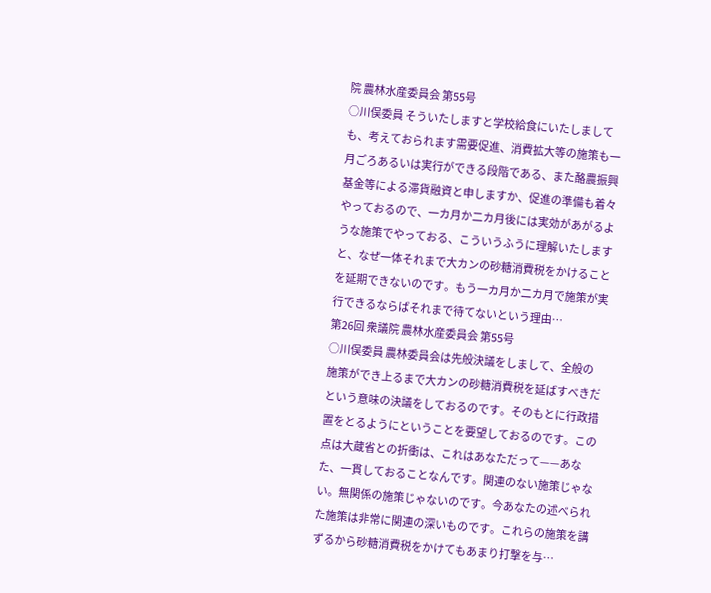院 農林水産委員会 第55号
○川俣委員 そういたしますと学校給食にいたしましても、考えておられます需要促進、消費拡大等の施策も一月ごろあるいは実行ができる段階である、また酪農振興基金等による滞貨融資と申しますか、促進の準備も着々やっておるので、一カ月か二カ月後には実効があがるような施策でやっておる、こういうふうに理解いたしますと、なぜ一体それまで大カンの砂糖消費税をかけることを延期できないのです。もう一カ月か二カ月で施策が実行できるならばそれまで待てないという理由…
第26回 衆議院 農林水産委員会 第55号
○川俣委員 農林委員会は先般決議をしまして、全般の施策ができ上るまで大カンの砂糖消費税を延ばすべきだという意味の決議をしておるのです。そのもとに行政措置をとるようにということを要望しておるのです。この点は大蔵省との折衝は、これはあなただって——あなた、一貫しておることなんです。関連のない施策じゃない。無関係の施策じゃないのです。今あなたの述べられた施策は非常に関連の深いものです。これらの施策を講ずるから砂糖消費税をかけてもあまり打撃を与…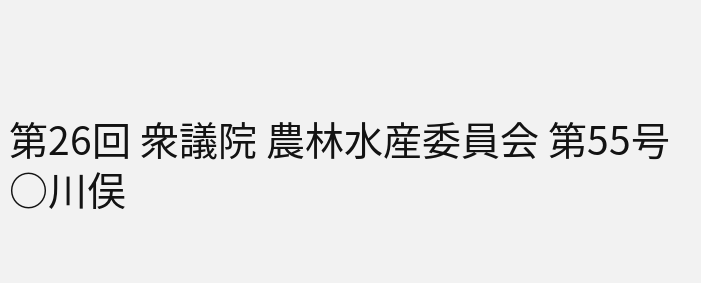第26回 衆議院 農林水産委員会 第55号
○川俣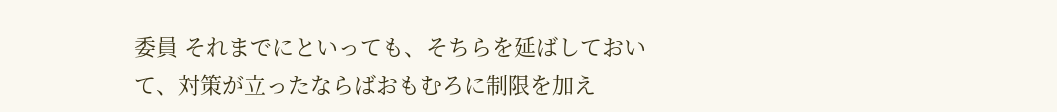委員 それまでにといっても、そちらを延ばしておいて、対策が立ったならばおもむろに制限を加え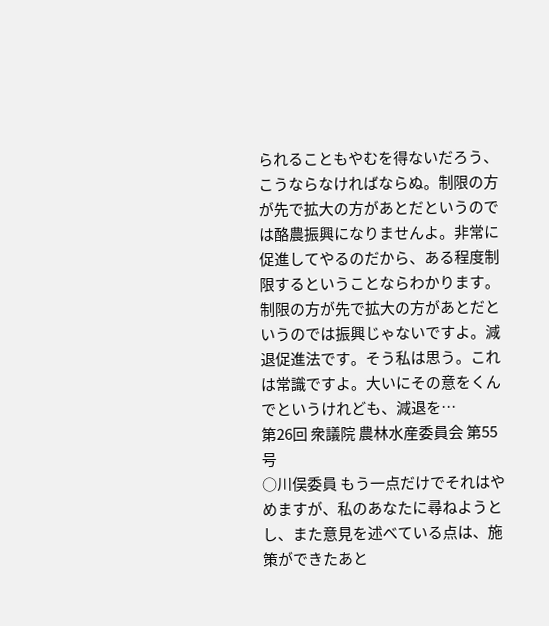られることもやむを得ないだろう、こうならなければならぬ。制限の方が先で拡大の方があとだというのでは酪農振興になりませんよ。非常に促進してやるのだから、ある程度制限するということならわかります。制限の方が先で拡大の方があとだというのでは振興じゃないですよ。減退促進法です。そう私は思う。これは常識ですよ。大いにその意をくんでというけれども、減退を…
第26回 衆議院 農林水産委員会 第55号
○川俣委員 もう一点だけでそれはやめますが、私のあなたに尋ねようとし、また意見を述べている点は、施策ができたあと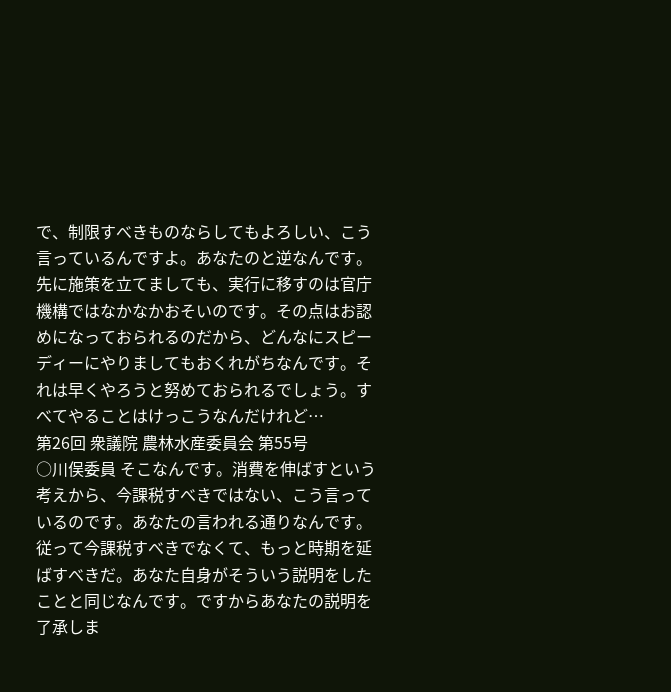で、制限すべきものならしてもよろしい、こう言っているんですよ。あなたのと逆なんです。先に施策を立てましても、実行に移すのは官庁機構ではなかなかおそいのです。その点はお認めになっておられるのだから、どんなにスピーディーにやりましてもおくれがちなんです。それは早くやろうと努めておられるでしょう。すべてやることはけっこうなんだけれど…
第26回 衆議院 農林水産委員会 第55号
○川俣委員 そこなんです。消費を伸ばすという考えから、今課税すべきではない、こう言っているのです。あなたの言われる通りなんです。従って今課税すべきでなくて、もっと時期を延ばすべきだ。あなた自身がそういう説明をしたことと同じなんです。ですからあなたの説明を了承しま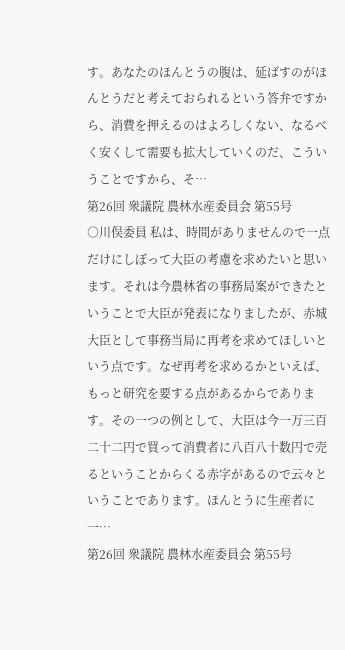す。あなたのほんとうの腹は、延ばすのがほんとうだと考えておられるという答弁ですから、消費を押えるのはよろしくない、なるべく安くして需要も拡大していくのだ、こういうことですから、そ…
第26回 衆議院 農林水産委員会 第55号
○川俣委員 私は、時間がありませんので一点だけにしぼって大臣の考慮を求めたいと思います。それは今農林省の事務局案ができたということで大臣が発表になりましたが、赤城大臣として事務当局に再考を求めてほしいという点です。なぜ再考を求めるかといえば、もっと研究を要する点があるからであります。その一つの例として、大臣は今一万三百二十二円で買って消費者に八百八十数円で売るということからくる赤字があるので云々ということであります。ほんとうに生産者に一…
第26回 衆議院 農林水産委員会 第55号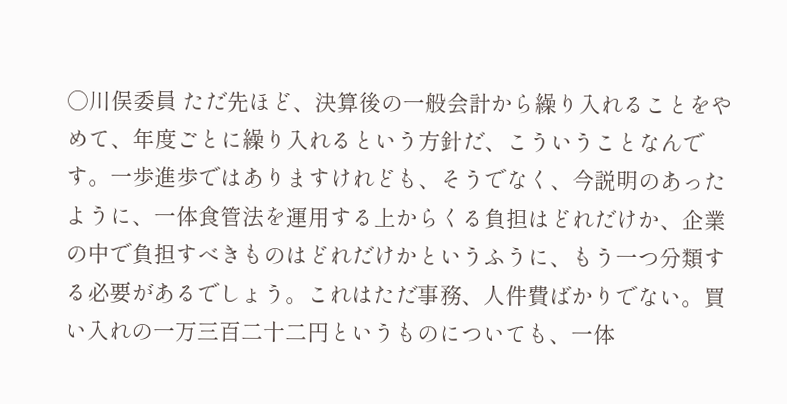○川俣委員 ただ先ほど、決算後の一般会計から繰り入れることをやめて、年度ごとに繰り入れるという方針だ、こういうことなんです。一歩進歩ではありますけれども、そうでなく、今説明のあったように、一体食管法を運用する上からくる負担はどれだけか、企業の中で負担すべきものはどれだけかというふうに、もう一つ分類する必要があるでしょう。これはただ事務、人件費ばかりでない。買い入れの一万三百二十二円というものについても、一体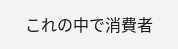これの中で消費者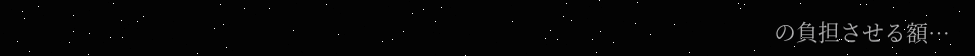の負担させる額…